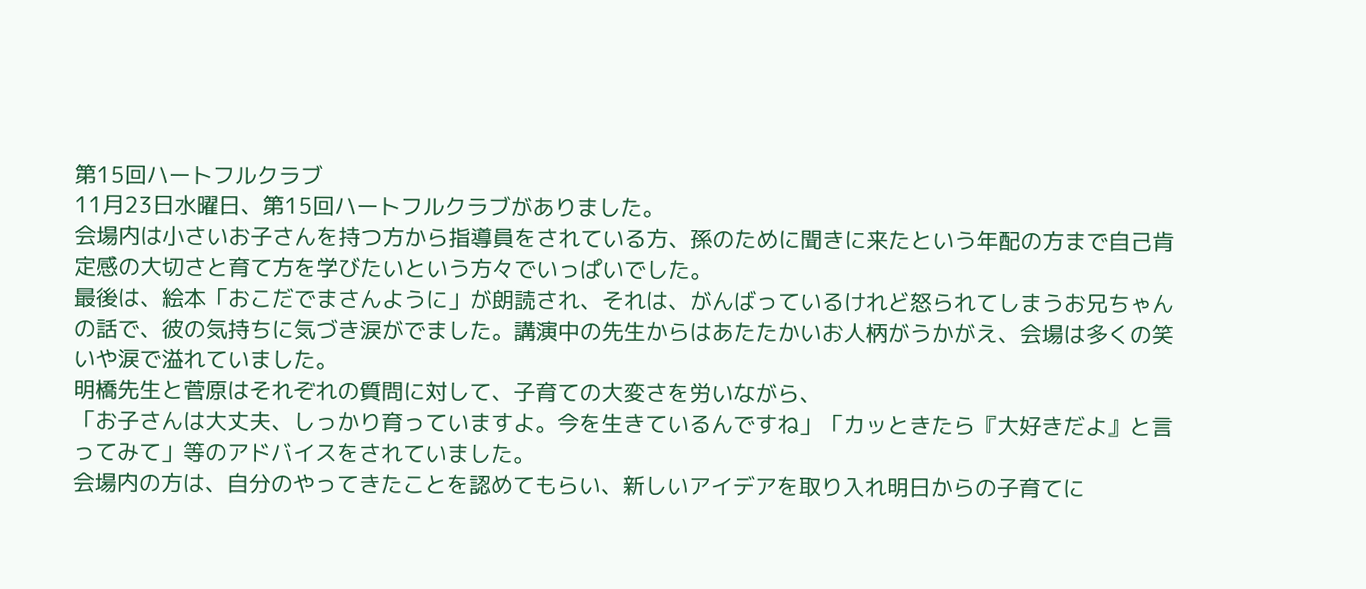第15回ハートフルクラブ
11月23日水曜日、第15回ハートフルクラブがありました。
会場内は小さいお子さんを持つ方から指導員をされている方、孫のために聞きに来たという年配の方まで自己肯定感の大切さと育て方を学びたいという方々でいっぱいでした。
最後は、絵本「おこだでまさんように」が朗読され、それは、がんばっているけれど怒られてしまうお兄ちゃんの話で、彼の気持ちに気づき涙がでました。講演中の先生からはあたたかいお人柄がうかがえ、会場は多くの笑いや涙で溢れていました。
明橋先生と菅原はそれぞれの質問に対して、子育ての大変さを労いながら、
「お子さんは大丈夫、しっかり育っていますよ。今を生きているんですね」「カッときたら『大好きだよ』と言ってみて」等のアドバイスをされていました。
会場内の方は、自分のやってきたことを認めてもらい、新しいアイデアを取り入れ明日からの子育てに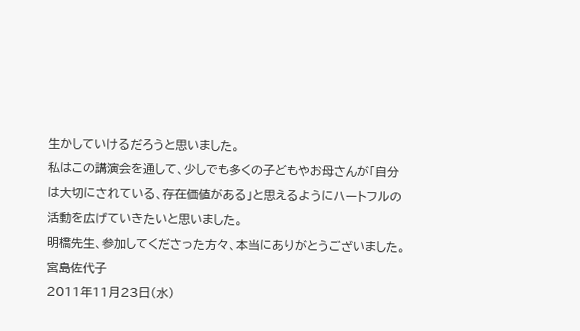生かしていけるだろうと思いました。
私はこの講演会を通して、少しでも多くの子どもやお母さんが「自分は大切にされている、存在価値がある」と思えるようにハートフルの活動を広げていきたいと思いました。
明橋先生、参加してくださった方々、本当にありがとうございました。
宮島佐代子
2011年11月23日(水)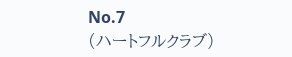No.7
(ハートフルクラブ)